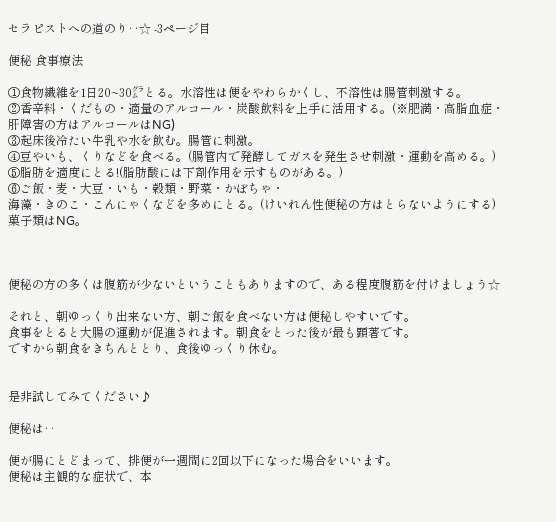セラピストへの道のり‥☆ -3ページ目

便秘 食事療法

①食物繊維を1日20~30㌘とる。水溶性は便をやわらかくし、不溶性は腸管刺激する。
②香辛料・くだもの・適量のアルコール・炭酸飲料を上手に活用する。(※肥満・高脂血症・肝障害の方はアルコールはNG)
③起床後冷たい牛乳や水を飲む。腸管に刺激。
④豆やいも、くりなどを食べる。(腸管内で発酵してガスを発生させ刺激・運動を高める。)
⑤脂肪を適度にとる!(脂肪酸には下剤作用を示すものがある。)
⑥ご飯・麦・大豆・いも・穀類・野菜・かぼちゃ・
海藻・きのこ・こんにゃくなどを多めにとる。(けいれん性便秘の方はとらないようにする)
菓子類はNG。



便秘の方の多くは腹筋が少ないということもありますので、ある程度腹筋を付けましょう☆

それと、朝ゆっくり出来ない方、朝ご飯を食べない方は便秘しやすいです。
食事をとると大腸の運動が促進されます。朝食をとった後が最も顕著です。
ですから朝食をきちんととり、食後ゆっくり休む。


是非試してみてください♪

便秘は‥

便が腸にとどまって、排便が一週間に2回以下になった場合をいいます。
便秘は主観的な症状で、本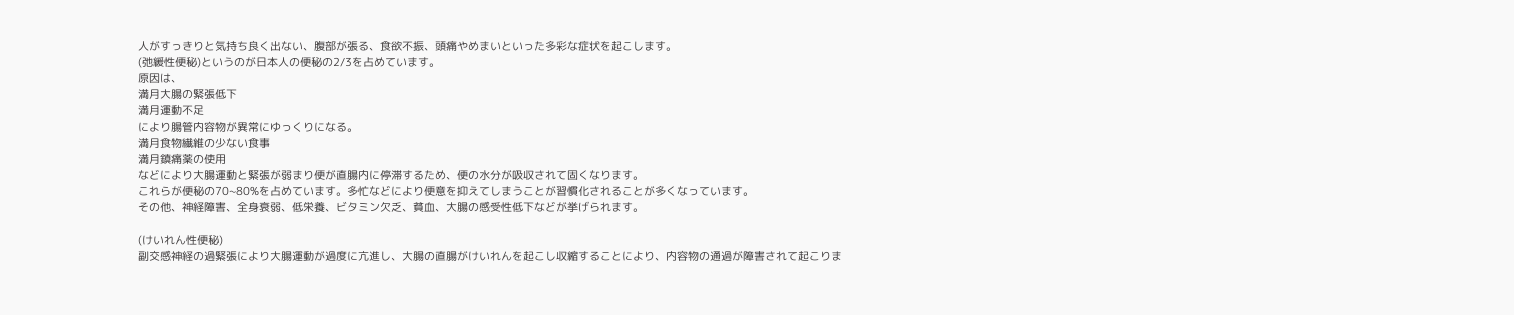人がすっきりと気持ち良く出ない、腹部が張る、食欲不振、頭痛やめまいといった多彩な症状を起こします。
(弛緩性便秘)というのが日本人の便秘の2/3を占めています。
原因は、
満月大腸の緊張低下
満月運動不足
により腸管内容物が異常にゆっくりになる。
満月食物繊維の少ない食事
満月鎮痛薬の使用
などにより大腸運動と緊張が弱まり便が直腸内に停滞するため、便の水分が吸収されて固くなります。
これらが便秘の70~80%を占めています。多忙などにより便意を抑えてしまうことが習慣化されることが多くなっています。
その他、神経障害、全身衰弱、低栄養、ビタミン欠乏、貧血、大腸の感受性低下などが挙げられます。

(けいれん性便秘)
副交感神経の過緊張により大腸運動が過度に亢進し、大腸の直腸がけいれんを起こし収縮することにより、内容物の通過が障害されて起こりま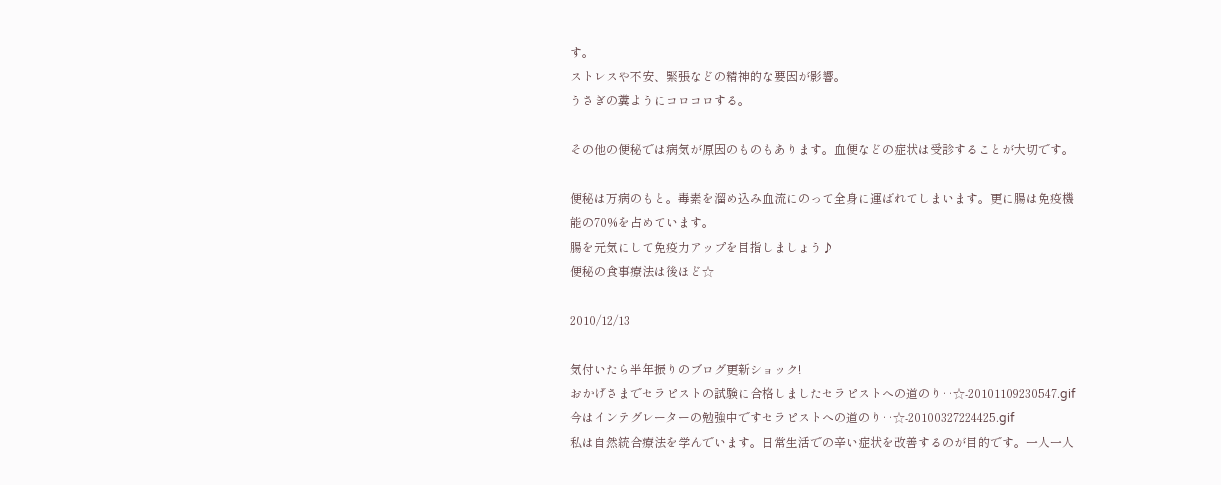す。
ストレスや不安、緊張などの精神的な要因が影響。
うさぎの糞ようにコロコロする。

その他の便秘では病気が原因のものもあります。血便などの症状は受診することが大切です。

便秘は万病のもと。毒素を溜め込み血流にのって全身に運ばれてしまいます。更に腸は免疫機能の70%を占めています。
腸を元気にして免疫力アップを目指しましょう♪
便秘の食事療法は後ほど☆

2010/12/13

気付いたら半年振りのブログ更新ショック!
おかげさまでセラピストの試験に合格しましたセラピストへの道のり‥☆-20101109230547.gif
今はインテグレーターの勉強中ですセラピストへの道のり‥☆-20100327224425.gif
私は自然統合療法を学んでいます。日常生活での辛い症状を改善するのが目的です。一人一人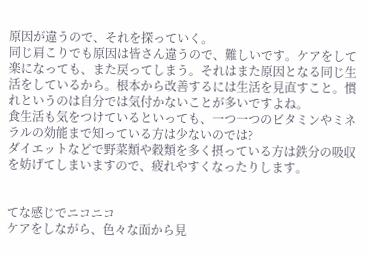原因が違うので、それを探っていく。
同じ肩こりでも原因は皆さん違うので、難しいです。ケアをして楽になっても、また戻ってしまう。それはまた原因となる同じ生活をしているから。根本から改善するには生活を見直すこと。慣れというのは自分では気付かないことが多いですよね。
食生活も気をつけているといっても、一つ一つのビタミンやミネラルの効能まで知っている方は少ないのでは?
ダイエットなどで野菜類や穀類を多く摂っている方は鉄分の吸収を妨げてしまいますので、疲れやすくなったりします。


てな感じでニコニコ
ケアをしながら、色々な面から見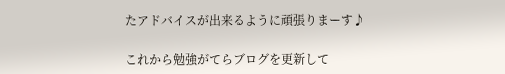たアドバイスが出来るように頑張りまーす♪

これから勉強がてらブログを更新して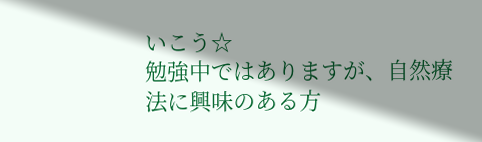いこう☆
勉強中ではありますが、自然療法に興味のある方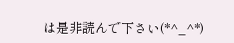は是非読んで下さい(*^_^*)